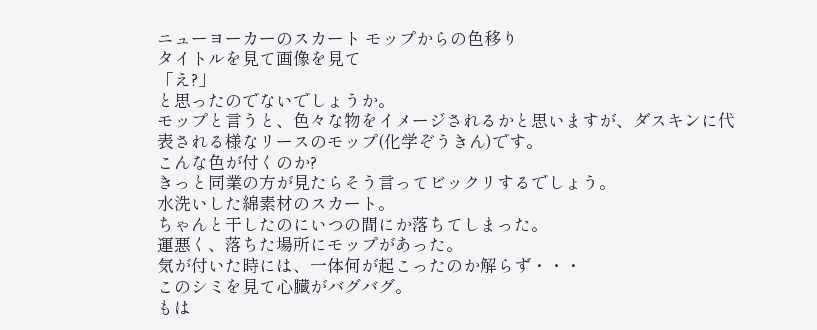ニューヨーカーのスカート モップからの色移り
タイトルを見て画像を見て
「え?」
と思ったのでないでしょうか。
モップと言うと、色々な物をイメージされるかと思いますが、ダスキンに代表される様なリースのモップ(化学ぞうきん)です。
こんな色が付くのか?
きっと同業の方が見たらそう言ってビックリするでしょう。
水洗いした綿素材のスカート。
ちゃんと干したのにいつの間にか落ちてしまった。
運悪く、落ちた場所にモップがあった。
気が付いた時には、一体何が起こったのか解らず・・・
このシミを見て心臓がバグバグ。
もは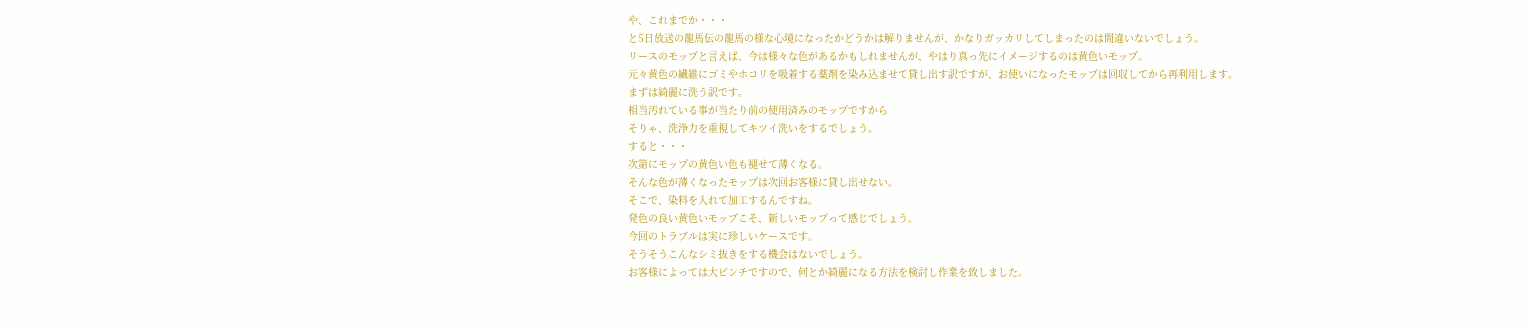や、これまでか・・・
と5日放送の龍馬伝の龍馬の様な心境になったかどうかは解りませんが、かなりガッカリしてしまったのは間違いないでしょう。
リースのモップと言えば、今は様々な色があるかもしれませんが、やはり真っ先にイメージするのは黄色いモップ。
元々黄色の繊維にゴミやホコリを吸着する薬剤を染み込ませて貸し出す訳ですが、お使いになったモップは回収してから再利用します。
まずは綺麗に洗う訳です。
相当汚れている事が当たり前の使用済みのモップですから
そりゃ、洗浄力を重視してキツイ洗いをするでしょう。
すると・・・
次第にモップの黄色い色も褪せて薄くなる。
そんな色が薄くなったモップは次回お客様に貸し出せない。
そこで、染料を入れて加工するんですね。
発色の良い黄色いモップこそ、新しいモップって感じでしょう。
今回のトラブルは実に珍しいケースです。
そうそうこんなシミ抜きをする機会はないでしょう。
お客様によっては大ピンチですので、何とか綺麗になる方法を検討し作業を致しました。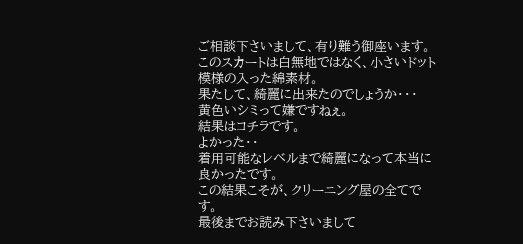ご相談下さいまして、有り難う御座います。
このスカートは白無地ではなく、小さいドット模様の入った綿素材。
果たして、綺麗に出来たのでしょうか・・・
黄色いシミって嫌ですねぇ。
結果はコチラです。
よかった・・
着用可能なレベルまで綺麗になって本当に良かったです。
この結果こそが、クリーニング屋の全てです。
最後までお読み下さいまして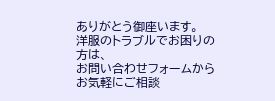ありがとう御座います。
洋服のトラブルでお困りの方は、
お問い合わせフォームからお気軽にご相談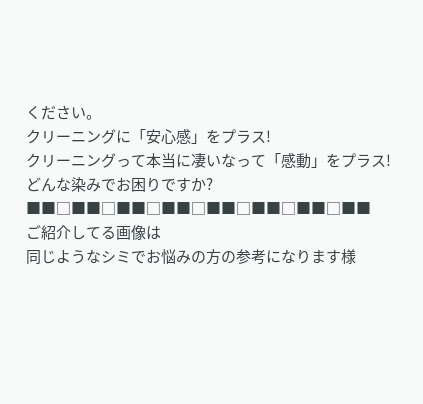ください。
クリーニングに「安心感」をプラス!
クリーニングって本当に凄いなって「感動」をプラス!
どんな染みでお困りですか?
■■□■■□■■□■■□■■□■■□■■□■■
ご紹介してる画像は
同じようなシミでお悩みの方の参考になります様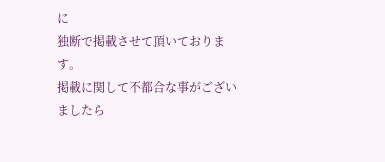に
独断で掲載させて頂いております。
掲載に関して不都合な事がございましたら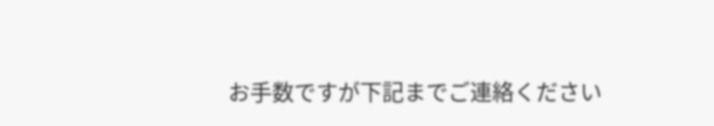お手数ですが下記までご連絡ください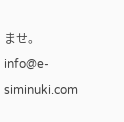ませ。
info@e-siminuki.com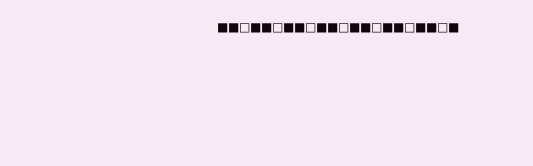■■□■■□■■□■■□■■□■■□■■□■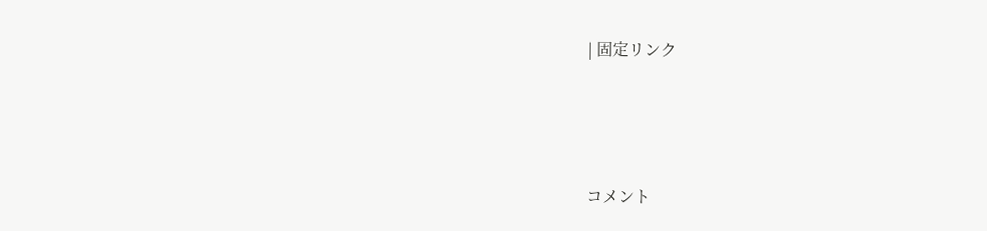| 固定リンク






コメント